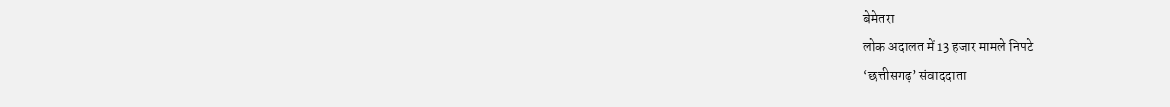बेमेतरा
लोक अदालत में 13 हजार मामले निपटे
‘छत्तीसगढ़’ संवाददाता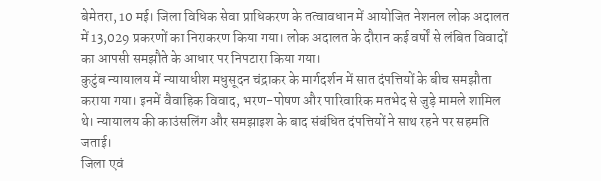बेमेतरा, 10 मई। जिला विधिक सेवा प्राधिकरण के तत्वावधान में आयोजित नेशनल लोक अदालत में 13,029 प्रकरणों का निराकरण किया गया। लोक अदालत के दौरान कई वर्षों से लंबित विवादों का आपसी समझौते के आधार पर निपटारा किया गया।
कुटुंब न्यायालय में न्यायाधीश मधुसूदन चंद्राकर के मार्गदर्शन में सात दंपत्तियों के बीच समझौता कराया गया। इनमें वैवाहिक विवाद, भरण-पोषण और पारिवारिक मतभेद से जुड़े मामले शामिल थे। न्यायालय की काउंसलिंग और समझाइश के बाद संबंधित दंपत्तियों ने साथ रहने पर सहमति जताई।
जिला एवं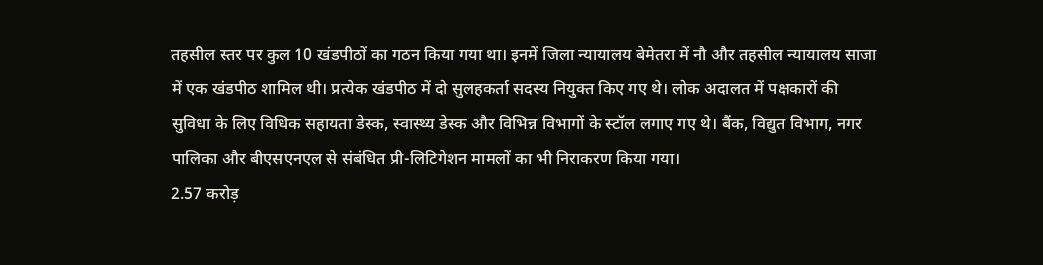तहसील स्तर पर कुल 10 खंडपीठों का गठन किया गया था। इनमें जिला न्यायालय बेमेतरा में नौ और तहसील न्यायालय साजा में एक खंडपीठ शामिल थी। प्रत्येक खंडपीठ में दो सुलहकर्ता सदस्य नियुक्त किए गए थे। लोक अदालत में पक्षकारों की सुविधा के लिए विधिक सहायता डेस्क, स्वास्थ्य डेस्क और विभिन्न विभागों के स्टॉल लगाए गए थे। बैंक, विद्युत विभाग, नगर पालिका और बीएसएनएल से संबंधित प्री-लिटिगेशन मामलों का भी निराकरण किया गया।
2.57 करोड़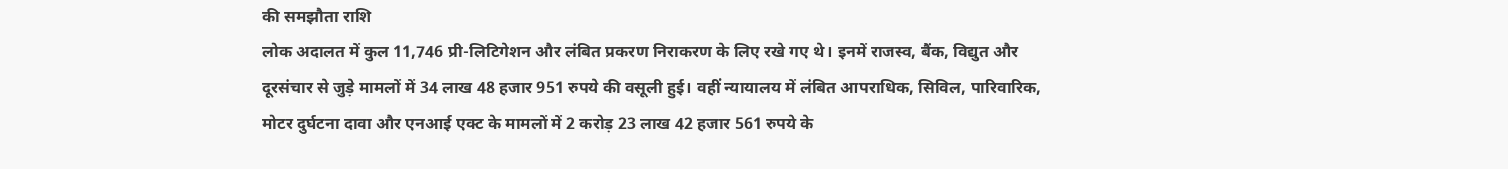की समझौता राशि
लोक अदालत में कुल 11,746 प्री-लिटिगेशन और लंबित प्रकरण निराकरण के लिए रखे गए थे। इनमें राजस्व, बैंक, विद्युत और दूरसंचार से जुड़े मामलों में 34 लाख 48 हजार 951 रुपये की वसूली हुई। वहीं न्यायालय में लंबित आपराधिक, सिविल, पारिवारिक, मोटर दुर्घटना दावा और एनआई एक्ट के मामलों में 2 करोड़ 23 लाख 42 हजार 561 रुपये के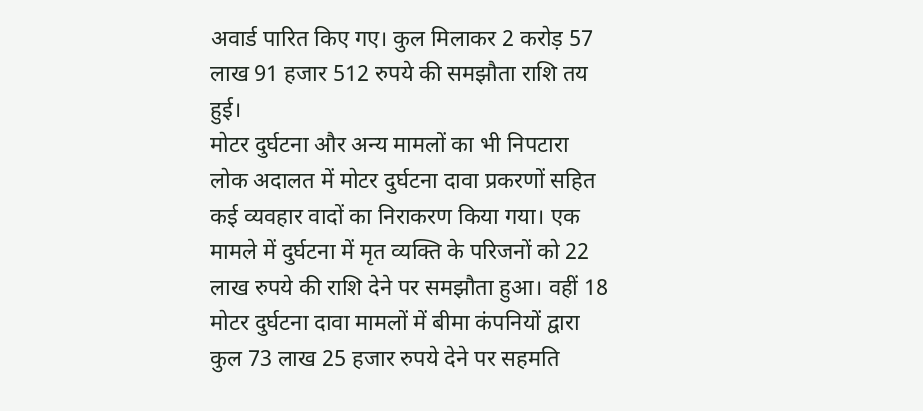अवार्ड पारित किए गए। कुल मिलाकर 2 करोड़ 57 लाख 91 हजार 512 रुपये की समझौता राशि तय हुई।
मोटर दुर्घटना और अन्य मामलों का भी निपटारा
लोक अदालत में मोटर दुर्घटना दावा प्रकरणों सहित कई व्यवहार वादों का निराकरण किया गया। एक मामले में दुर्घटना में मृत व्यक्ति के परिजनों को 22 लाख रुपये की राशि देने पर समझौता हुआ। वहीं 18 मोटर दुर्घटना दावा मामलों में बीमा कंपनियों द्वारा कुल 73 लाख 25 हजार रुपये देने पर सहमति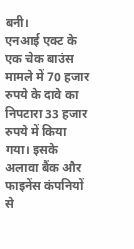बनी।
एनआई एक्ट के एक चेक बाउंस मामले में 70 हजार रुपये के दावे का निपटारा 33 हजार रुपये में किया गया। इसके अलावा बैंक और फाइनेंस कंपनियों से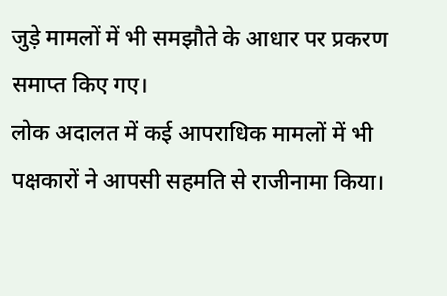जुड़े मामलों में भी समझौते के आधार पर प्रकरण समाप्त किए गए।
लोक अदालत में कई आपराधिक मामलों में भी पक्षकारों ने आपसी सहमति से राजीनामा किया।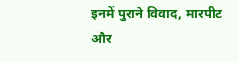इनमें पुराने विवाद, मारपीट और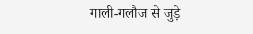गाली-गलौज से जुड़े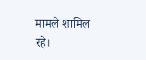मामले शामिल रहे।